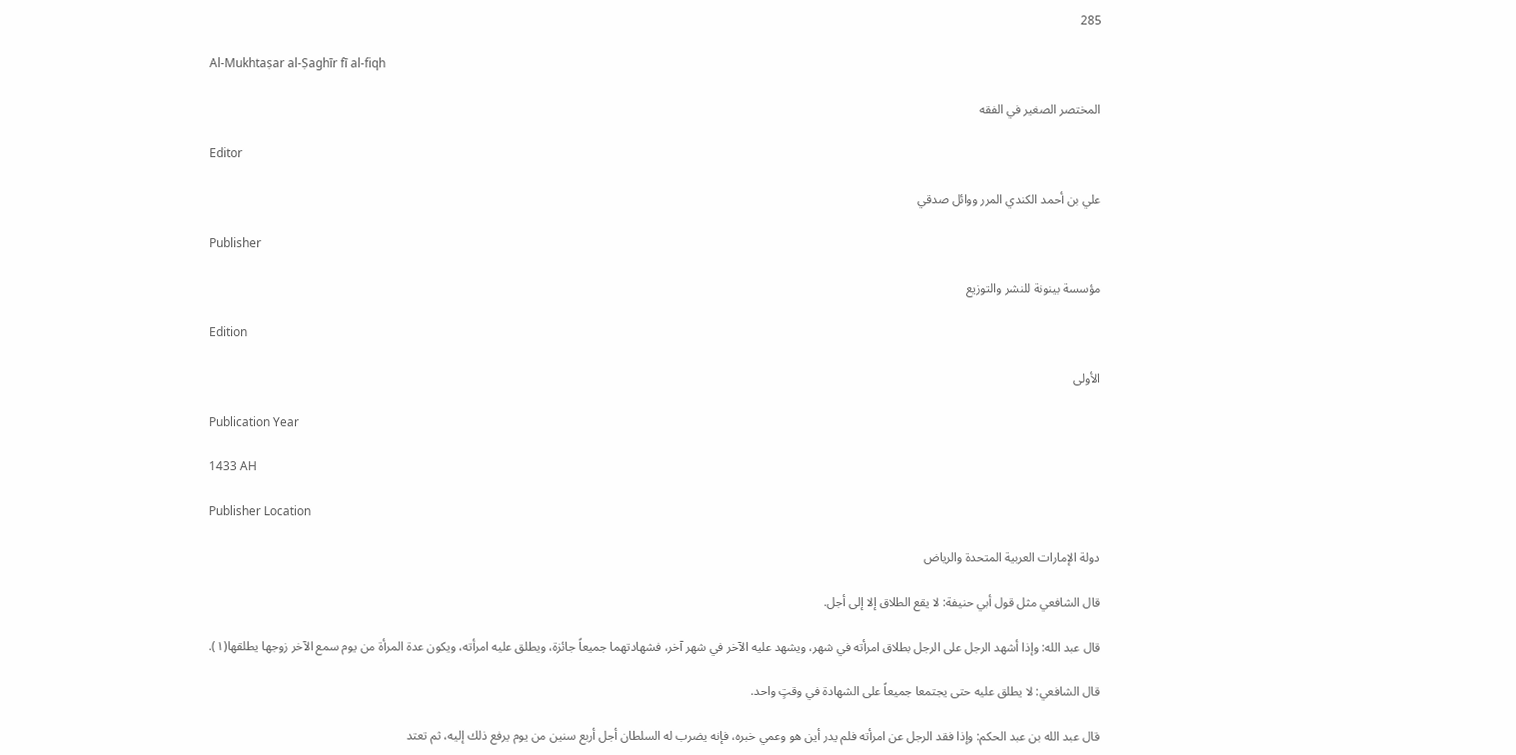285

Al-Mukhtaṣar al-Ṣaghīr fī al-fiqh

المختصر الصغير في الفقه

Editor

علي بن أحمد الكندي المرر ووائل صدقي

Publisher

مؤسسة بينونة للنشر والتوزيع

Edition

الأولى

Publication Year

1433 AH

Publisher Location

دولة الإمارات العربية المتحدة والرياض

قال الشافعي مثل قول أبي حنيفة: لا يقع الطلاق إلا إلى أجل.

قال عبد الله: وإذا أشهد الرجل على الرجل بطلاق امرأته في شهر، ويشهد عليه الآخر في شهر آخر، فشهادتهما جميعاً جائزة، ويطلق عليه امرأته، ويكون عدة المرأة من يوم سمع الآخر زوجها يطلقها(١).

قال الشافعي: لا يطلق عليه حتى يجتمعا جميعاً على الشهادة في وقتٍ واحد.

قال عبد الله بن عبد الحكم: وإذا فقد الرجل عن امرأته فلم يدر أين هو وعمي خبره، فإنه يضرب له السلطان أجل أربع سنين من يوم يرفع ذلك إليه، ثم تعتد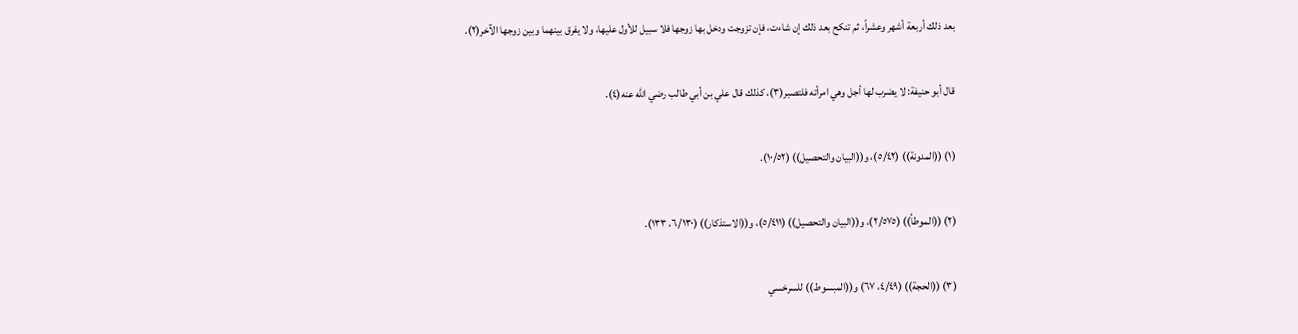بعد ذلك أربعة أشهر وعشراً، ثم تنكح بعد ذلك إن شاءت، فإن تزوجت ودخل بها زوجها فلا سبيل للأول عليها، ولا يفرق بينهما وبين زوجها الآخر(٢).

قال أبو حنيفة: لا يضرب لها أجل وهي امرأته فلتصبر(٣)، كذلك قال علي بن أبي طالب رضي الله عنه(٤).

(١) ((المدونة)) (٥/٤٢)، و((البيان والتحصيل)) (١٠/٥٢).

(٢) ((الموطأ)) (٢/٥٧٥)، و((البيان والتحصيل)) (٥/٤١١)، و((الاستذكار)) (٦/١٣٠، ١٣٣).

(٣) ((الحجة)) (٤/٤٩، ٦٧) و((المبسوط)) للسرخسي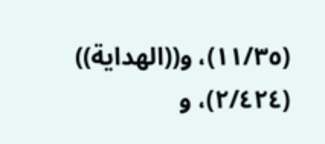(١١/٣٥)، و((الهداية)) (٢/٤٢٤)، و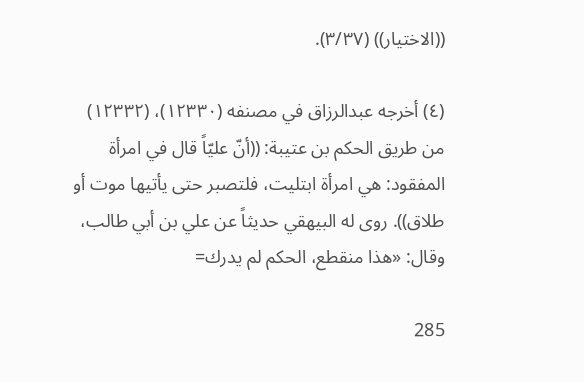((الاختيار)) (٣/٣٧).

(٤) أخرجه عبدالرزاق في مصنفه (١٢٣٣٠)، (١٢٣٣٢) من طريق الحكم بن عتيبة: ((أنّ عليّاً قال في امرأة المفقود: هي امرأة ابتليت، فلتصبر حتى يأتيها موت أو طلاق)). روى له البيهقي حديثاً عن علي بن أبي طالب، وقال: «هذا منقطع، الحكم لم يدرك=

285